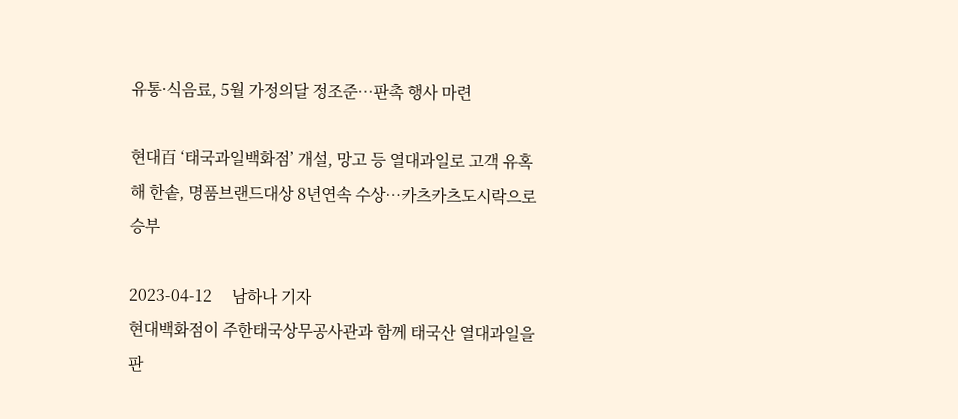유통·식음료, 5월 가정의달 정조준…판촉 행사 마련

현대百 ‘태국과일백화점’ 개설, 망고 등 열대과일로 고객 유혹해 한솥, 명품브랜드대상 8년연속 수상…카츠카츠도시락으로 승부

2023-04-12     남하나 기자
현대백화점이 주한태국상무공사관과 함께 태국산 열대과일을 판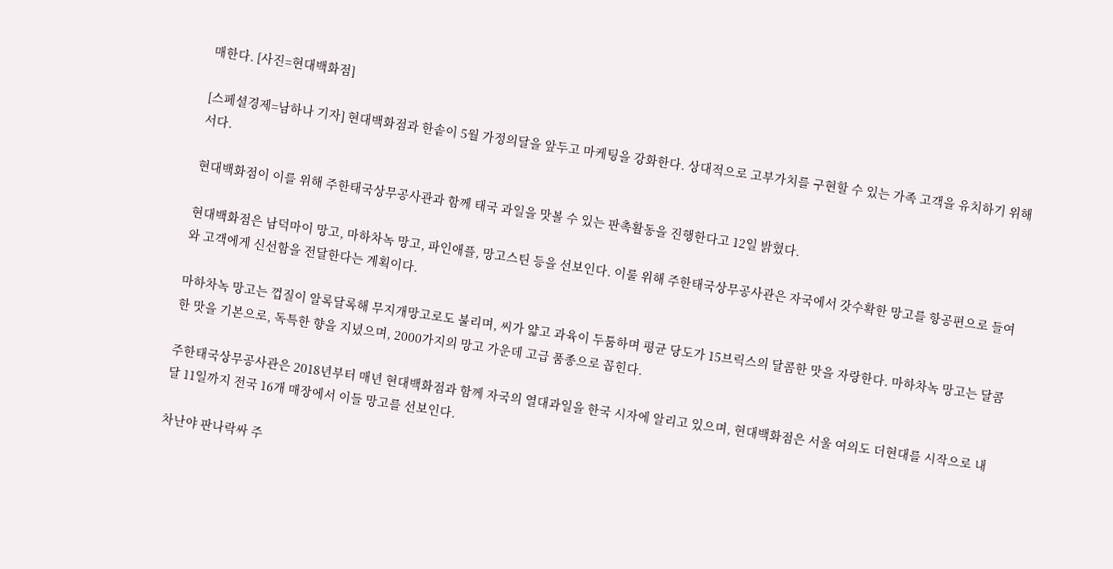매한다. [사진=현대백화점]

[스페셜경제=남하나 기자] 현대백화점과 한솥이 5월 가정의달을 앞두고 마케팅을 강화한다. 상대적으로 고부가치를 구현할 수 있는 가족 고객을 유치하기 위해서다.

현대백화점이 이를 위해 주한태국상무공사관과 함께 태국 과일을 맛볼 수 있는 판촉활동을 진행한다고 12일 밝혔다.

현대백화점은 남덕마이 망고, 마하차녹 망고, 파인애플, 망고스틴 등을 선보인다. 이룰 위해 주한태국상무공사관은 자국에서 갓수확한 망고를 항공편으로 들여와 고객에게 신선함을 전달한다는 계획이다.

마하차녹 망고는 껍질이 알록달록해 무지개망고로도 불리며, 씨가 얇고 과육이 두툼하며 평균 당도가 15브릭스의 달콤한 맛을 자랑한다. 마하차녹 망고는 달콤한 맛을 기본으로, 독특한 향을 지녔으며, 2000가지의 망고 가운데 고급 품종으로 꼽힌다.

주한태국상무공사관은 2018년부터 매년 현대백화점과 함께 자국의 열대과일을 한국 시자에 알리고 있으며, 현대백화점은 서울 여의도 더현대를 시작으로 내달 11일까지 전국 16개 매장에서 이들 망고를 선보인다.

차난야 판나락싸 주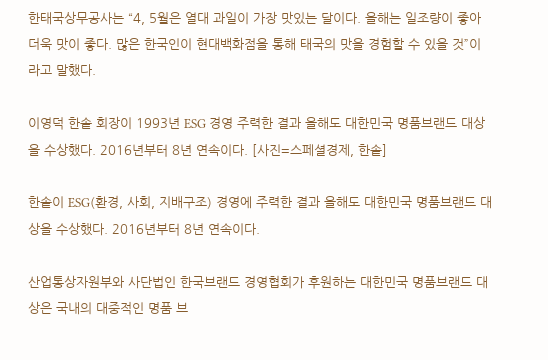한태국상무공사는 “4, 5월은 열대 과일이 가장 맛있는 달이다. 올해는 일조량이 좋아 더욱 맛이 좋다. 많은 한국인이 현대백화점을 통해 태국의 맛을 경험할 수 있을 것”이라고 말했다.

이영덕 한솥 회장이 1993년 ESG 경영 주력한 결과 올해도 대한민국 명품브랜드 대상을 수상했다. 2016년부터 8년 연속이다. [사진=스페셜경제, 한솥]

한솥이 ESG(환경, 사회, 지배구조) 경영에 주력한 결과 올해도 대한민국 명품브랜드 대상을 수상했다. 2016년부터 8년 연속이다.

산업통상자원부와 사단법인 한국브랜드 경영협회가 후원하는 대한민국 명품브랜드 대상은 국내의 대중적인 명품 브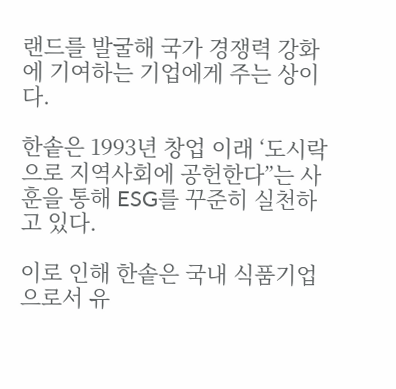랜드를 발굴해 국가 경쟁력 강화에 기여하는 기업에게 주는 상이다.

한솥은 1993년 창업 이래 ‘도시락으로 지역사회에 공헌한다”는 사훈을 통해 ESG를 꾸준히 실천하고 있다.

이로 인해 한솥은 국내 식품기업으로서 유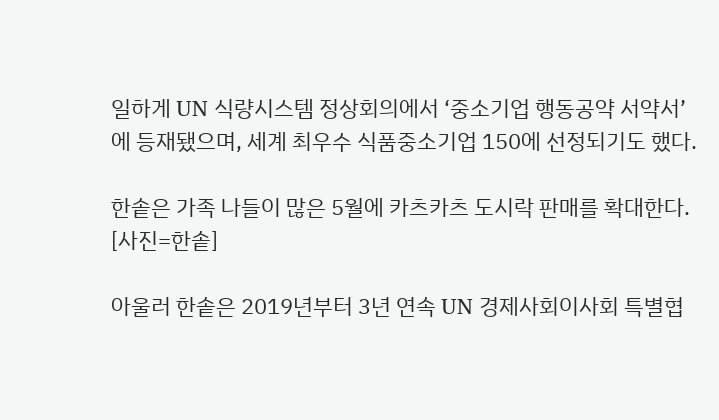일하게 UN 식량시스템 정상회의에서 ‘중소기업 행동공약 서약서’에 등재됐으며, 세계 최우수 식품중소기업 150에 선정되기도 했다.

한솥은 가족 나들이 많은 5월에 카츠카츠 도시락 판매를 확대한다. [사진=한솥]

아울러 한솥은 2019년부터 3년 연속 UN 경제사회이사회 특별협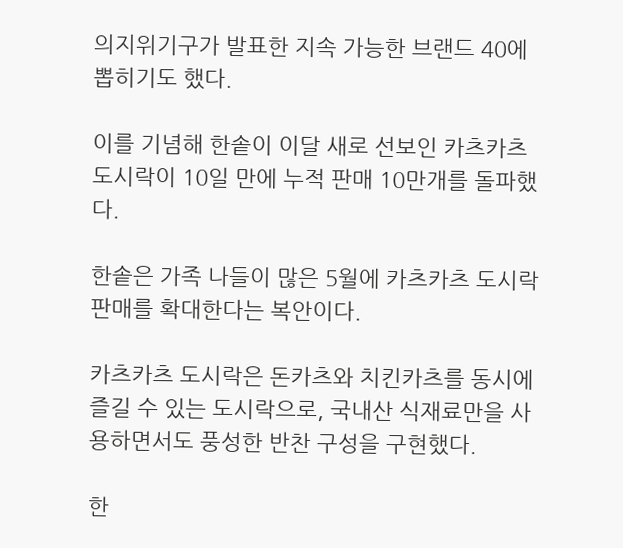의지위기구가 발표한 지속 가능한 브랜드 40에 뽑히기도 했다.

이를 기념해 한솥이 이달 새로 선보인 카츠카츠 도시락이 10일 만에 누적 판매 10만개를 돌파했다.

한솥은 가족 나들이 많은 5월에 카츠카츠 도시락 판매를 확대한다는 복안이다.

카츠카츠 도시락은 돈카츠와 치킨카츠를 동시에 즐길 수 있는 도시락으로, 국내산 식재료만을 사용하면서도 풍성한 반찬 구성을 구현했다.

한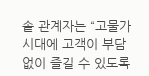솥 관계자는 “고물가 시대에 고객이 부담 없이 즐길 수 있도록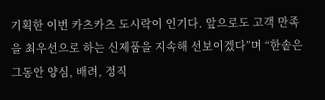기획한 이번 카츠카츠 도시락이 인기다. 앞으로도 고객 만족을 최우선으로 하는 신제품을 지속해 선보이겠다”며 “한솥은 그동안 양심, 배려, 정직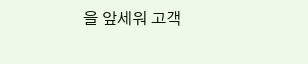을 앞세워 고객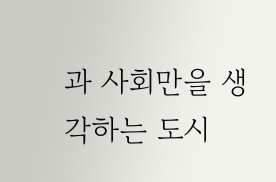과 사회만을 생각하는 도시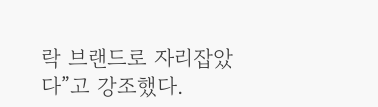락 브랜드로 자리잡았다”고 강조했다.